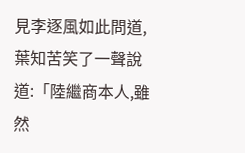見李逐風如此問道,葉知苦笑了一聲說道:「陸繼商本人,雖然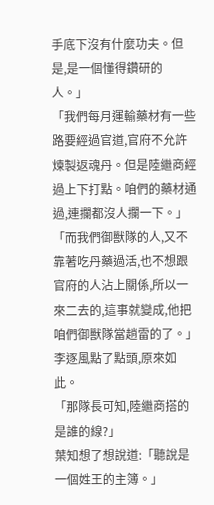手底下沒有什麼功夫。但是,是一個懂得鑽研的人。」
「我們每月運輸藥材有一些路要經過官道,官府不允許煉製返魂丹。但是陸繼商經過上下打點。咱們的藥材通過,連攔都沒人攔一下。」
「而我們御獸隊的人,又不靠著吃丹藥過活,也不想跟官府的人沾上關係,所以一來二去的,這事就變成,他把咱們御獸隊當趟雷的了。」
李逐風點了點頭,原來如此。
「那隊長可知,陸繼商搭的是誰的線?」
葉知想了想說道:「聽說是一個姓王的主簿。」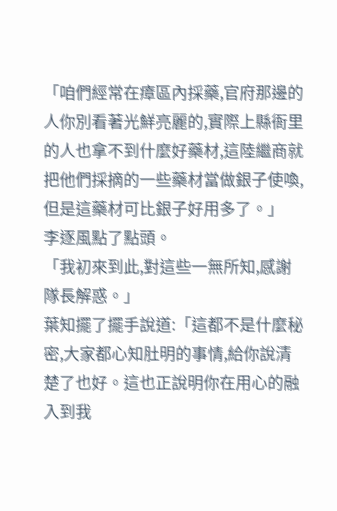「咱們經常在瘴區內採藥,官府那邊的人你別看著光鮮亮麗的,實際上縣衙里的人也拿不到什麼好藥材,這陸繼商就把他們採摘的一些藥材當做銀子使喚,但是這藥材可比銀子好用多了。」
李逐風點了點頭。
「我初來到此,對這些一無所知,感謝隊長解惑。」
葉知擺了擺手說道:「這都不是什麼秘密,大家都心知肚明的事情,給你說清楚了也好。這也正說明你在用心的融入到我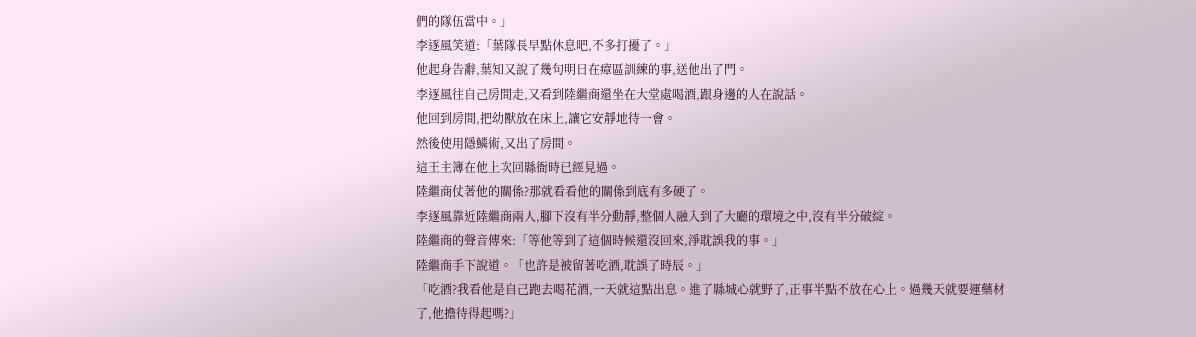們的隊伍當中。」
李逐風笑道:「葉隊長早點休息吧,不多打擾了。」
他起身告辭,葉知又說了幾句明日在瘴區訓練的事,送他出了門。
李逐風往自己房間走,又看到陸繼商還坐在大堂處喝酒,跟身邊的人在說話。
他回到房間,把幼獸放在床上,讓它安靜地待一會。
然後使用隱鱗術,又出了房間。
這王主簿在他上次回縣衙時已經見過。
陸繼商仗著他的關係?那就看看他的關係到底有多硬了。
李逐風靠近陸繼商兩人,腳下沒有半分動靜,整個人融入到了大廳的環境之中,沒有半分破綻。
陸繼商的聲音傳來:「等他等到了這個時候還沒回來,淨耽誤我的事。」
陸繼商手下說道。「也許是被留著吃酒,耽誤了時辰。」
「吃酒?我看他是自己跑去喝花酒,一天就這點出息。進了縣城心就野了,正事半點不放在心上。過幾天就要運藥材了,他擔待得起嗎?」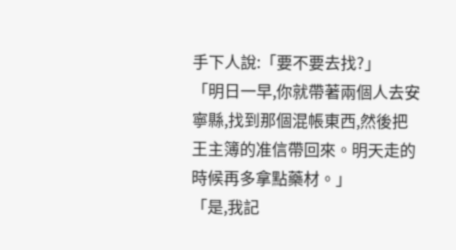手下人說:「要不要去找?」
「明日一早,你就帶著兩個人去安寧縣,找到那個混帳東西,然後把王主簿的准信帶回來。明天走的時候再多拿點藥材。」
「是,我記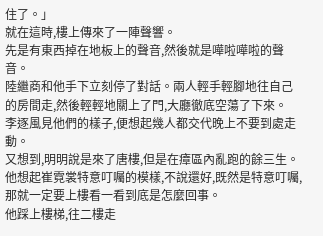住了。」
就在這時,樓上傳來了一陣聲響。
先是有東西掉在地板上的聲音,然後就是嘩啦嘩啦的聲音。
陸繼商和他手下立刻停了對話。兩人輕手輕腳地往自己的房間走,然後輕輕地關上了門,大廳徹底空蕩了下來。
李逐風見他們的樣子,便想起幾人都交代晚上不要到處走動。
又想到,明明說是來了唐樓,但是在瘴區內亂跑的餘三生。
他想起崔霓裳特意叮囑的模樣,不說還好,既然是特意叮囑,那就一定要上樓看一看到底是怎麼回事。
他踩上樓梯,往二樓走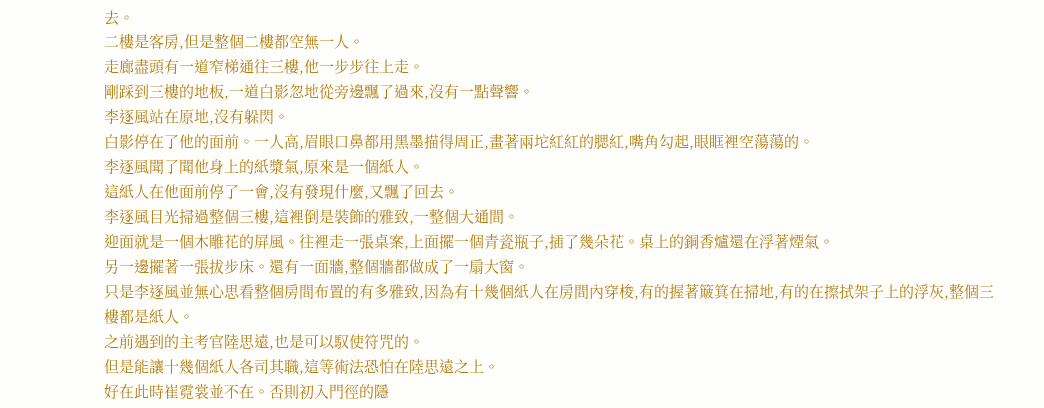去。
二樓是客房,但是整個二樓都空無一人。
走廊盡頭有一道窄梯通往三樓,他一步步往上走。
剛踩到三樓的地板,一道白影忽地從旁邊飄了過來,沒有一點聲響。
李逐風站在原地,沒有躲閃。
白影停在了他的面前。一人高,眉眼口鼻都用黑墨描得周正,畫著兩坨紅紅的腮紅,嘴角勾起,眼眶裡空蕩蕩的。
李逐風聞了聞他身上的紙漿氣,原來是一個紙人。
這紙人在他面前停了一會,沒有發現什麼,又飄了回去。
李逐風目光掃過整個三樓,這裡倒是裝飾的雅致,一整個大通間。
迎面就是一個木雕花的屏風。往裡走一張桌案,上面擺一個青瓷瓶子,插了幾朵花。桌上的銅香爐還在浮著煙氣。
另一邊擺著一張拔步床。還有一面牆,整個牆都做成了一扇大窗。
只是李逐風並無心思看整個房間布置的有多雅致,因為有十幾個紙人在房間內穿梭,有的握著簸箕在掃地,有的在擦拭架子上的浮灰,整個三樓都是紙人。
之前遇到的主考官陸思遠,也是可以馭使符咒的。
但是能讓十幾個紙人各司其職,這等術法恐怕在陸思遠之上。
好在此時崔霓裳並不在。否則初入門徑的隱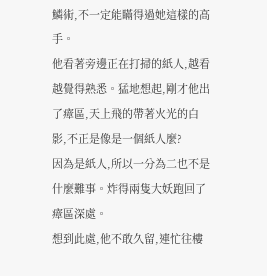鱗術,不一定能瞞得過她這樣的高手。
他看著旁邊正在打掃的紙人,越看越覺得熟悉。猛地想起,剛才他出了瘴區,天上飛的帶著火光的白影,不正是像是一個紙人麼?
因為是紙人,所以一分為二也不是什麼難事。炸得兩隻大妖跑回了瘴區深處。
想到此處,他不敢久留,連忙往樓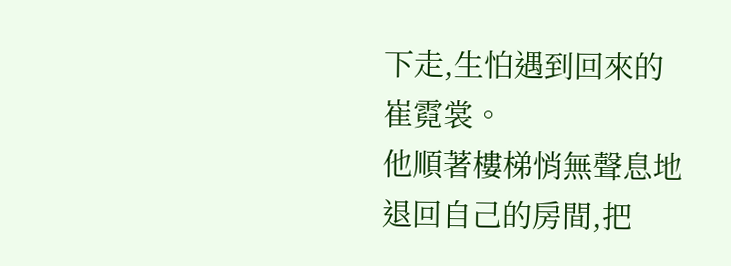下走,生怕遇到回來的崔霓裳。
他順著樓梯悄無聲息地退回自己的房間,把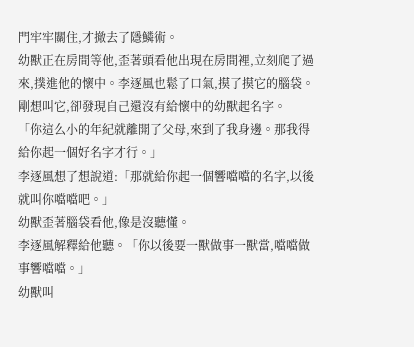門牢牢關住,才撤去了隱鱗術。
幼獸正在房間等他,歪著頭看他出現在房間裡,立刻爬了過來,撲進他的懷中。李逐風也鬆了口氣,摸了摸它的腦袋。
剛想叫它,卻發現自己還沒有給懷中的幼獸起名字。
「你這么小的年紀就離開了父母,來到了我身邊。那我得給你起一個好名字才行。」
李逐風想了想說道:「那就給你起一個響噹噹的名字,以後就叫你噹噹吧。」
幼獸歪著腦袋看他,像是沒聽懂。
李逐風解釋給他聽。「你以後要一獸做事一獸當,噹噹做事響噹噹。」
幼獸叫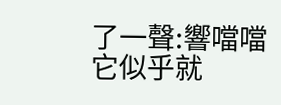了一聲:響噹噹
它似乎就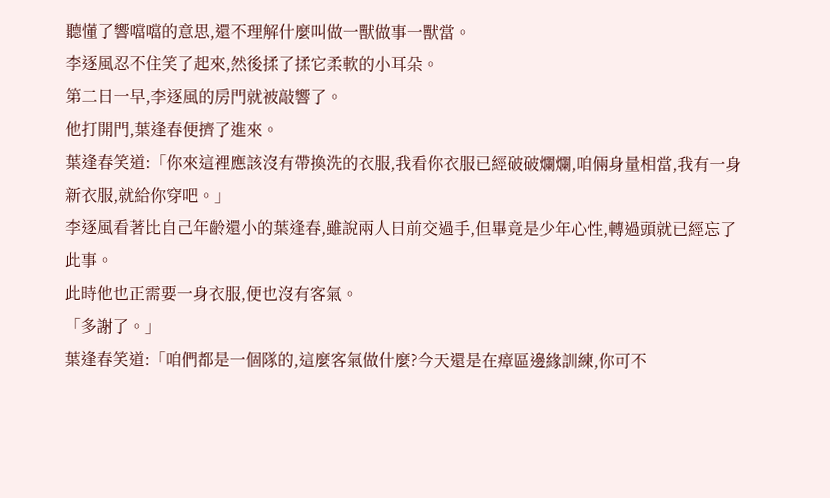聽懂了響噹噹的意思,還不理解什麼叫做一獸做事一獸當。
李逐風忍不住笑了起來,然後揉了揉它柔軟的小耳朵。
第二日一早,李逐風的房門就被敲響了。
他打開門,葉逢春便擠了進來。
葉逢春笑道:「你來這裡應該沒有帶換洗的衣服,我看你衣服已經破破爛爛,咱倆身量相當,我有一身新衣服,就給你穿吧。」
李逐風看著比自己年齡還小的葉逢春,雖說兩人日前交過手,但畢竟是少年心性,轉過頭就已經忘了此事。
此時他也正需要一身衣服,便也沒有客氣。
「多謝了。」
葉逢春笑道:「咱們都是一個隊的,這麼客氣做什麼?今天還是在瘴區邊緣訓練,你可不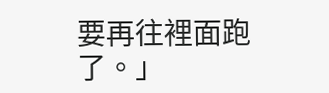要再往裡面跑了。」